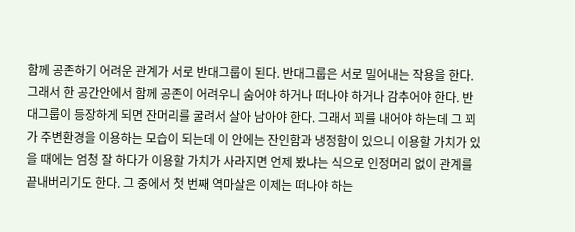함께 공존하기 어려운 관계가 서로 반대그룹이 된다. 반대그룹은 서로 밀어내는 작용을 한다. 그래서 한 공간안에서 함께 공존이 어려우니 숨어야 하거나 떠나야 하거나 감추어야 한다. 반대그룹이 등장하게 되면 잔머리를 굴려서 살아 남아야 한다. 그래서 꾀를 내어야 하는데 그 꾀가 주변환경을 이용하는 모습이 되는데 이 안에는 잔인함과 냉정함이 있으니 이용할 가치가 있을 때에는 엄청 잘 하다가 이용할 가치가 사라지면 언제 봤냐는 식으로 인정머리 없이 관계를 끝내버리기도 한다. 그 중에서 첫 번째 역마살은 이제는 떠나야 하는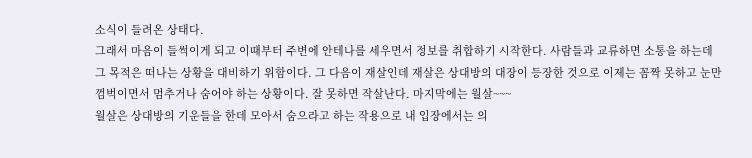소식이 들려온 상태다.
그래서 마음이 들썩이게 되고 이때부터 주변에 안테나를 세우면서 정보를 취합하기 시작한다. 사람들과 교류하면 소통을 하는데 그 목적은 떠나는 상황을 대비하기 위함이다. 그 다음이 재살인데 재살은 상대방의 대장이 등장한 것으로 이제는 꼼짝 못하고 눈만 껌벅이면서 멈추거나 숨어야 하는 상황이다. 잘 못하면 작살난다. 마지막에는 월살~~~
월살은 상대방의 기운들을 한데 모아서 숨으라고 하는 작용으로 내 입장에서는 의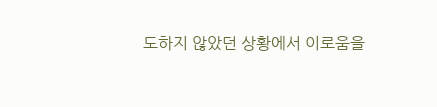도하지 않았던 상황에서 이로움을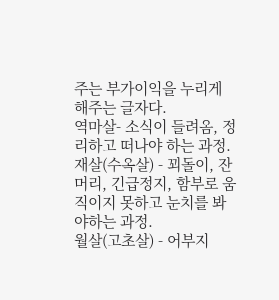주는 부가이익을 누리게 해주는 글자다.
역마살- 소식이 들려옴, 정리하고 떠나야 하는 과정.
재살(수옥살) - 꾀돌이, 잔머리, 긴급정지, 함부로 움직이지 못하고 눈치를 봐야하는 과정.
월살(고초살) - 어부지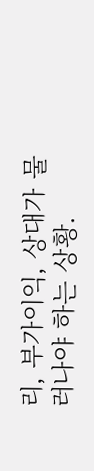리, 부가이익, 상대가 물러나야 하는 상황.